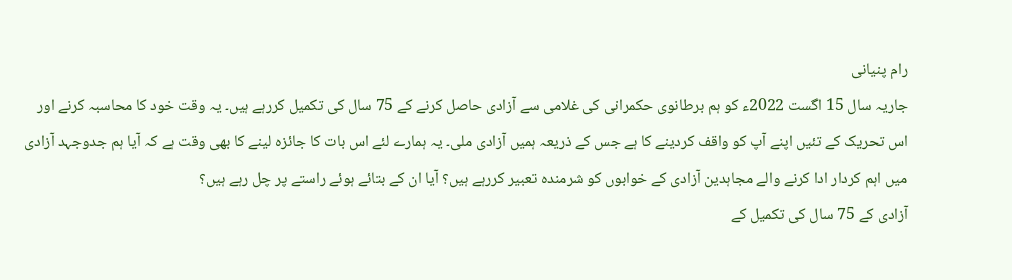رام پنیانی
جاریہ سال 15 اگست 2022ء کو ہم برطانوی حکمرانی کی غلامی سے آزادی حاصل کرنے کے 75 سال کی تکمیل کررہے ہیں۔ یہ وقت خود کا محاسبہ کرنے اور اس تحریک کے تئیں اپنے آپ کو واقف کردینے کا ہے جس کے ذریعہ ہمیں آزادی ملی۔ یہ ہمارے لئے اس بات کا جائزہ لینے کا بھی وقت ہے کہ آیا ہم جدوجہد آزادی میں اہم کردار ادا کرنے والے مجاہدین آزادی کے خوابوں کو شرمندہ تعبیر کررہے ہیں؟ آیا ان کے بتائے ہوئے راستے پر چل رہے ہیں؟
آزادی کے 75 سال کی تکمیل کے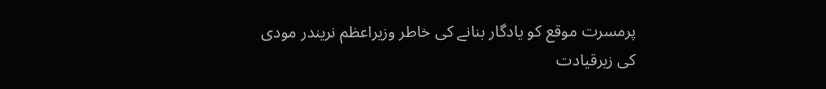پرمسرت موقع کو یادگار بنانے کی خاطر وزیراعظم نریندر مودی کی زیرقیادت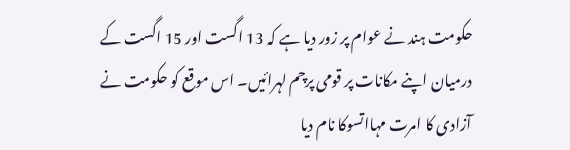حکومت ہند نے عوام پر زور دیا ہے کہ 13 اگست اور 15 اگست کے درمیان اپنے مکانات پر قومی پرچم لہرائیں۔ اس موقع کو حکومت نے آزادی کا امرت مہااتسوکا نام دیا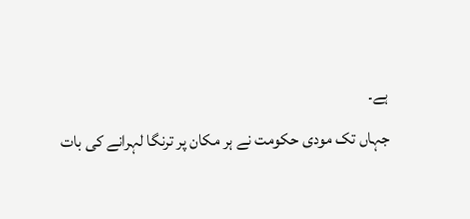ہے۔
جہاں تک مودی حکومت نے ہر مکان پر ترنگا لہرانے کی بات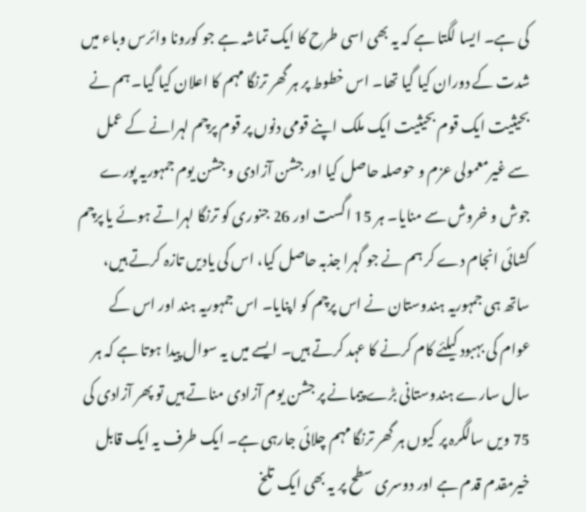کی ہے۔ ایسا لگتا ہے کہ یہ بھی اسی طرح کا ایک تماشہ ہے جو کورونا وائرس وباء میں شدت کے دوران کیا گیا تھا۔ اس خطوط پر ہر گھر ترنگا مہم کا اعلان کیا گیا۔ ہم نے بحیثیت ایک قوم بحیثیت ایک ملک اپنے قومی دنوں پر قوم پرچم لہرانے کے عمل سے غیرمعمولی عزم و حوصلہ حاصل کیا اور جشن آزادی و جشن یوم جمہوریہ پورے جوش و خروش سے منایا۔ ہر 15 اگست اور 26 جنوری کو ترنگا لہراتے ہوئے یا پرچم کشائی انجام دے کر ہم نے جو گہرا جذبہ حاصل کیا، اس کی یادیں تازہ کرتے ہیں، ساتھ ہی جمہوریہ ہندوستان نے اس پرچم کو اپنایا۔ اس جمہوریہ ہند اور اس کے عوام کی بہبود کیلئے کام کرنے کا عہد کرتے ہیں۔ ایسے میں یہ سوال پیدا ہوتا ہے کہ ہر سال سارے ہندوستانی بڑے پیمانے پر جشن یوم آزادی مناتے ہیں تو پھر آزادی کی 75 ویں سالگرہ پر کیوں ہر گھر ترنگا مہم چلائی جارہی ہے۔ ایک طرف یہ ایک قابل خیرمقدم قدم ہے اور دوسری سطح پر یہ بھی ایک تلخ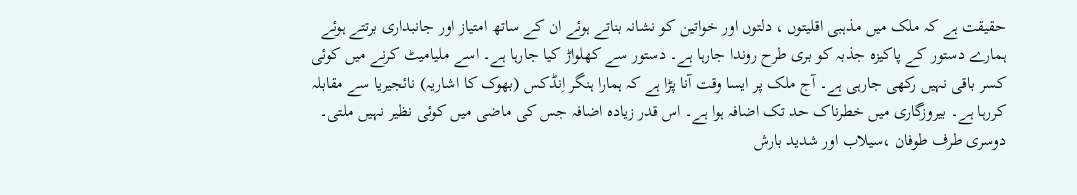حقیقت ہے کہ ملک میں مذہبی اقلیتوں ، دلتوں اور خواتین کو نشانہ بناتے ہوئے ان کے ساتھ امتیاز اور جانبداری برتتے ہوئے ہمارے دستور کے پاکیزہ جذبہ کو بری طرح روندا جارہا ہے۔ دستور سے کھلواڑ کیا جارہا ہے۔ اسے ملیامیٹ کرنے میں کوئی کسر باقی نہیں رکھی جارہی ہے۔ آج ملک پر ایسا وقت آنا پڑا ہے کہ ہمارا ہنگر اِنڈکس (بھوک کا اشاریہ) نائجیریا سے مقابلہ کررہا ہے۔ بیروزگاری میں خطرناک حد تک اضافہ ہوا ہے۔ اس قدر زیادہ اضافہ جس کی ماضی میں کوئی نظیر نہیں ملتی۔ دوسری طرف طوفان ،سیلاب اور شدید بارش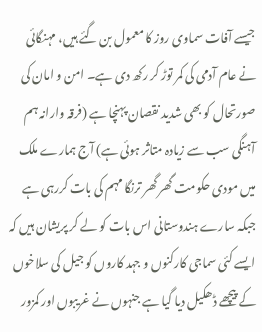جیسے آفات سماوی روز کا معمول بن گئے ہیں، مہنگائی نے عام آدمی کی کمر توڑ کر رکھ دی ہے۔ امن و امان کی صورتحال کو بھی شدید نقصان پہنچا ہے (فرقہ وارانہ ہم آہنگی سب سے زیادہ متاثر ہوئی ہے) آج ہمارے ملک میں مودی حکومت گھر گھر ترنگا مہم کی بات کررہی ہے جبکہ سارے ہندوستانی اس بات کو لے کر پریشان ہیں کہ ایسے کئی سماجی کارکنوں و جہد کاروں کو جیل کی سلاخوں کے پیچھے ڈھکیل دیا گیا ہے جنہوں نے غریبوں اور کمزور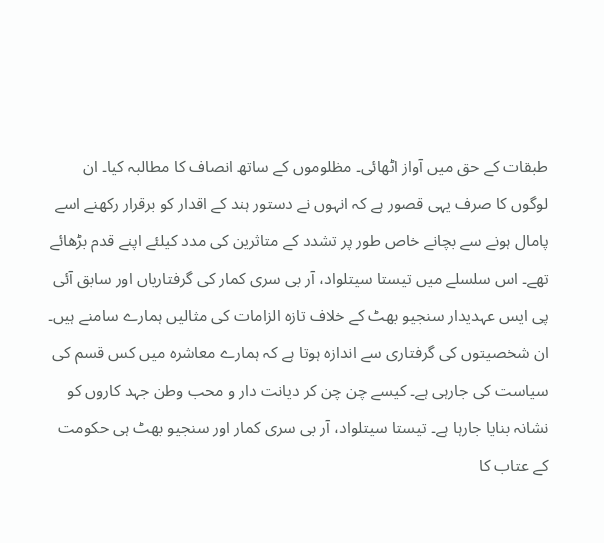طبقات کے حق میں آواز اٹھائی۔ مظلوموں کے ساتھ انصاف کا مطالبہ کیا۔ ان لوگوں کا صرف یہی قصور ہے کہ انہوں نے دستور ہند کے اقدار کو برقرار رکھنے اسے پامال ہونے سے بچانے خاص طور پر تشدد کے متاثرین کی مدد کیلئے اپنے قدم بڑھائے تھے۔ اس سلسلے میں تیستا سیتلواد، آر بی سری کمار کی گرفتاریاں اور سابق آئی پی ایس عہدیدار سنجیو بھٹ کے خلاف تازہ الزامات کی مثالیں ہمارے سامنے ہیں۔ ان شخصیتوں کی گرفتاری سے اندازہ ہوتا ہے کہ ہمارے معاشرہ میں کس قسم کی سیاست کی جارہی ہے۔ کیسے چن چن کر دیانت دار و محب وطن جہد کاروں کو نشانہ بنایا جارہا ہے۔ تیستا سیتلواد، آر بی سری کمار اور سنجیو بھٹ ہی حکومت کے عتاب کا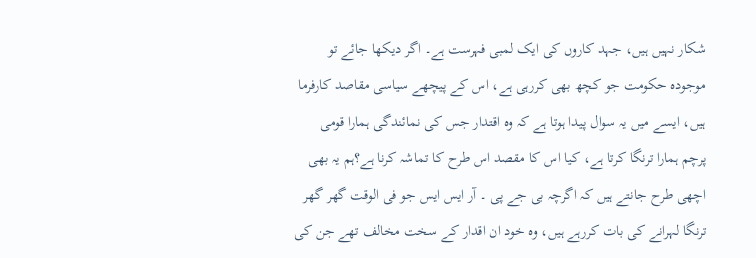شکار نہیں ہیں، جہد کاروں کی ایک لمبی فہرست ہے۔ اگر دیکھا جائے تو موجودہ حکومت جو کچھ بھی کررہی ہے، اس کے پیچھے سیاسی مقاصد کارفرما ہیں، ایسے میں یہ سوال پیدا ہوتا ہے کہ وہ اقتدار جس کی نمائندگی ہمارا قومی پرچم ہمارا ترنگا کرتا ہے، کیا اس کا مقصد اس طرح کا تماشہ کرنا ہے؟ہم یہ بھی اچھی طرح جانتے ہیں کہ اگرچہ بی جے پی ۔ آر ایس ایس جو فی الوقت گھر گھر ترنگا لہرانے کی بات کررہے ہیں، وہ خود ان اقدار کے سخت مخالف تھے جن کی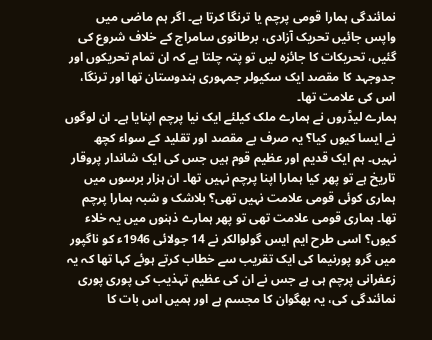نمائندگی ہمارا قومی پرچم یا ترنگا کرتا ہے۔ اگر ہم ماضی میں واپس جائیں تحریک آزادی، برطانوی سامراج کے خلاف شروع کی گئیں، تحریکات کا جائزہ لیں تو پتہ چلتا ہے کہ ان تمام تحریکوں اور جدوجہد کا مقصد ایک سکیولر جمہوری ہندوستان تھا اور ترنگا، اس کی علامت تھا۔
ہمارے لیڈروں نے ہمارے ملک کیلئے ایک نیا پرچم اپنایا ہے۔ ان لوگوں نے ایسا کیوں کیا؟ یہ صرف بے مقصد اور تقلید کے سواء کچھ نہیں۔ ہم ایک قدیم اور عظیم قوم ہیں جس کی ایک شاندار پروقار تاریخ ہے تو پھر کیا ہمارا اپنا پرچم نہیں تھا۔ ان ہزار برسوں میں ہماری کوئی قومی علامت نہیں تھی؟ بلاشک و شبہ ہمارا پرچم تھا۔ ہماری قومی علامت تھی تو پھر ہمارے ذہنوں میں یہ خلاء کیوں؟ اسی طرح ایم ایس گولوالکر نے 14 جولائی 1946ء کو ناگپور میں گرو پورنیما کی ایک تقریب سے خطاب کرتے ہوئے کہا تھا کہ یہ زعفرانی پرچم ہی ہے جس نے ان کی عظیم تہذیب کی پوری پوری نمائندگی کی، یہ بھگوان کا مجسم ہے اور ہمیں اس بات کا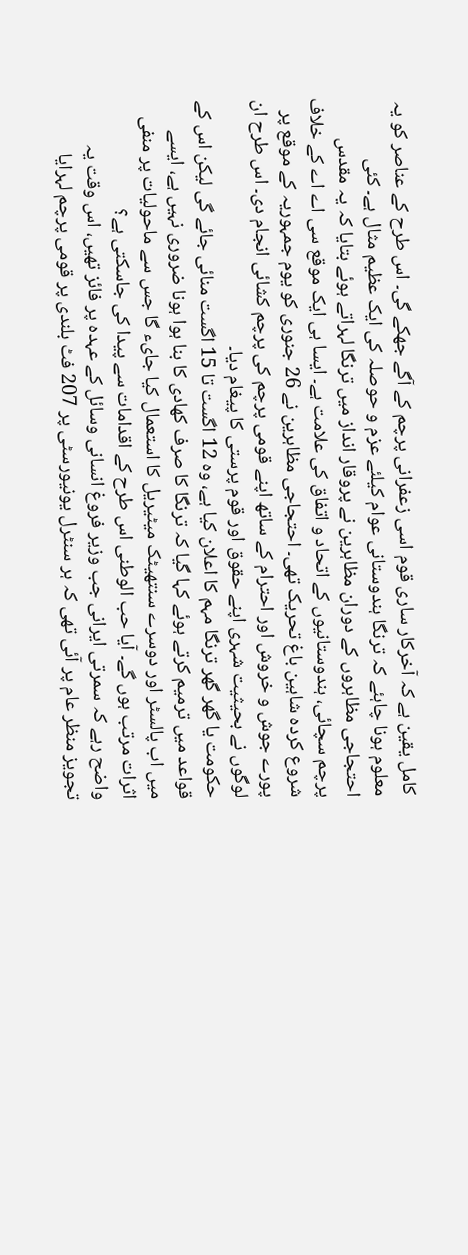کامل یقین ہے کہ آخرکار ساری قوم اسی زعفرانی پرچم کے آگے جھکے گی۔ اس طرح کے عناصر کو یہ معلوم ہونا چاہئے کہ ترنگا ہندوستانی عوام کیلئے عزم و حوصلہ کی ایک عظیم مثال ہے۔ کئی احتجاجی مظاہروں کے دوران مظاہرین نے پروقار انداز میں ترنگا لہراتے ہوئے بتایا کہ یہ مقدس پرچم سچائی، ہندوستانیوں کے اتحاد و اتفاق کی علامت ہے۔ ایسا ہی ایک موقع سی اے اے کے خلاف شروع کردہ شاہین باغ تحریک تھی۔ احتجاجی مظاہرین نے 26 جنوری کو یوم جمہوریہ کے موقع پر پورے جوش و خروش اور احترام کے ساتھ اپنے قومی پرچم کی پرچم کشائی انجام دی۔ اس طرح ان لوگوں نے بحیثیت شہری اپنے حقوق اور قوم پرستی کا پیغام دیا۔
حکومت یا گھر گھر ترنگا مہم کا اعلان کیا ہے، وہ 12 اگست تا 15 اگست منائی جائے گی لیکن اس کے قواعد میں ترمیم کرتے ہوئے کہا گیا کہ ترنگا کا صرف کھادی کا بنا ہوا ہونا ضروری نہیں ہے، ایسے میں اب پالسٹر اور دوسرے سنتھیٹک میٹیریل کا استعمال کیا جایء گا جس سے ماحولیات پر منفی اثرات مرتب ہوں گے۔ آیا حب الوطنی اس طرح کے اقدامات سے پیدا کی جاسکتی ہے؟
واضح رہے کہ سمرتی ایرانی جب وزیر فروغ انسانی وسائل کے عہدہ پر فائز تھیں، اس وقت یہ تجویز منظر عام پر آئی تھی کہ ہر سنٹرل یونیورسٹی پر 207 فٹ بلندی پر قومی پرچم لہرایا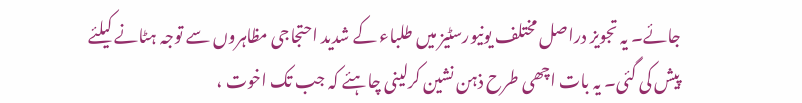جائے۔ یہ تجویز دراصل مختلف یونیورسٹیز میں طلباء کے شدید احتجاجی مظاہروں سے توجہ ہٹانے کیلئے پیش کی گئی۔ یہ بات اچھی طرح ذہن نشین کرلینی چاہئے کہ جب تک اخوت ،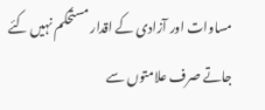مساوات اور آزادی کے اقدار مستحکم نہیں کئے جاتے صرف علامتوں سے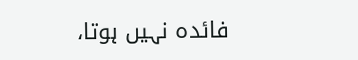فائدہ نہیں ہوتا،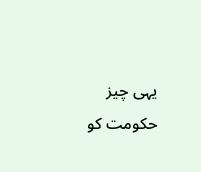یہی چیز حکومت کو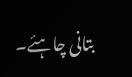بتانی چاہئے۔